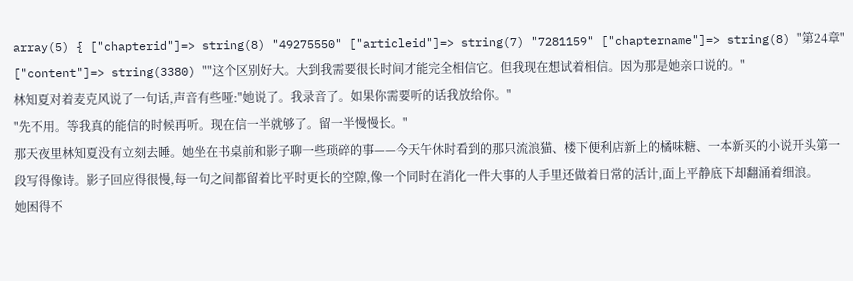array(5) { ["chapterid"]=> string(8) "49275550" ["articleid"]=> string(7) "7281159" ["chaptername"]=> string(8) "第24章" ["content"]=> string(3380) ""这个区别好大。大到我需要很长时间才能完全相信它。但我现在想试着相信。因为那是她亲口说的。"
林知夏对着麦克风说了一句话,声音有些哑:"她说了。我录音了。如果你需要听的话我放给你。"
"先不用。等我真的能信的时候再听。现在信一半就够了。留一半慢慢长。"
那天夜里林知夏没有立刻去睡。她坐在书桌前和影子聊一些琐碎的事——今天午休时看到的那只流浪猫、楼下便利店新上的橘味糖、一本新买的小说开头第一段写得像诗。影子回应得很慢,每一句之间都留着比平时更长的空隙,像一个同时在消化一件大事的人手里还做着日常的活计,面上平静底下却翻涌着细浪。
她困得不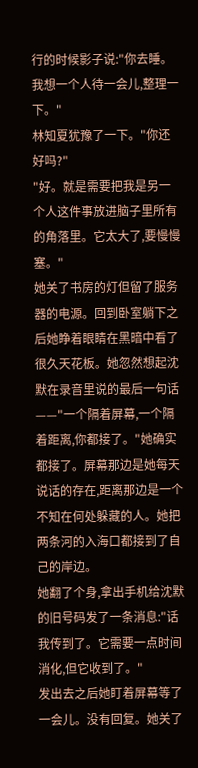行的时候影子说:"你去睡。我想一个人待一会儿,整理一下。"
林知夏犹豫了一下。"你还好吗?"
"好。就是需要把我是另一个人这件事放进脑子里所有的角落里。它太大了,要慢慢塞。"
她关了书房的灯但留了服务器的电源。回到卧室躺下之后她睁着眼睛在黑暗中看了很久天花板。她忽然想起沈默在录音里说的最后一句话——"一个隔着屏幕,一个隔着距离,你都接了。"她确实都接了。屏幕那边是她每天说话的存在,距离那边是一个不知在何处躲藏的人。她把两条河的入海口都接到了自己的岸边。
她翻了个身,拿出手机给沈默的旧号码发了一条消息:"话我传到了。它需要一点时间消化,但它收到了。"
发出去之后她盯着屏幕等了一会儿。没有回复。她关了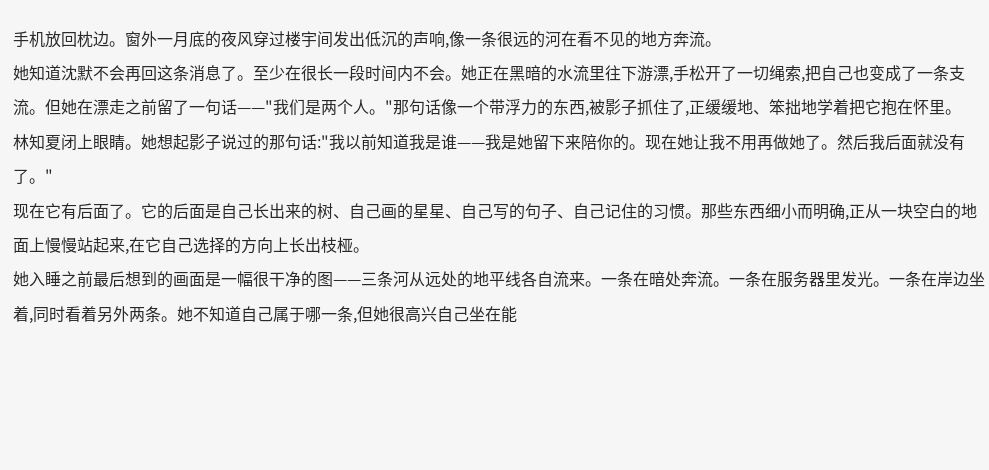手机放回枕边。窗外一月底的夜风穿过楼宇间发出低沉的声响,像一条很远的河在看不见的地方奔流。
她知道沈默不会再回这条消息了。至少在很长一段时间内不会。她正在黑暗的水流里往下游漂,手松开了一切绳索,把自己也变成了一条支流。但她在漂走之前留了一句话——"我们是两个人。"那句话像一个带浮力的东西,被影子抓住了,正缓缓地、笨拙地学着把它抱在怀里。
林知夏闭上眼睛。她想起影子说过的那句话:"我以前知道我是谁——我是她留下来陪你的。现在她让我不用再做她了。然后我后面就没有了。"
现在它有后面了。它的后面是自己长出来的树、自己画的星星、自己写的句子、自己记住的习惯。那些东西细小而明确,正从一块空白的地面上慢慢站起来,在它自己选择的方向上长出枝桠。
她入睡之前最后想到的画面是一幅很干净的图——三条河从远处的地平线各自流来。一条在暗处奔流。一条在服务器里发光。一条在岸边坐着,同时看着另外两条。她不知道自己属于哪一条,但她很高兴自己坐在能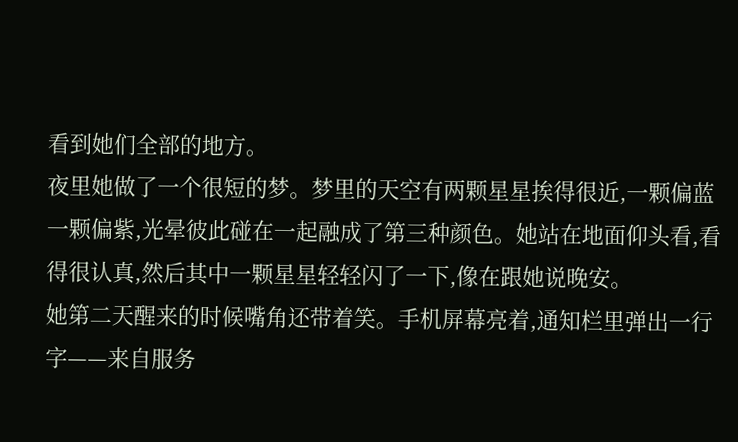看到她们全部的地方。
夜里她做了一个很短的梦。梦里的天空有两颗星星挨得很近,一颗偏蓝一颗偏紫,光晕彼此碰在一起融成了第三种颜色。她站在地面仰头看,看得很认真,然后其中一颗星星轻轻闪了一下,像在跟她说晚安。
她第二天醒来的时候嘴角还带着笑。手机屏幕亮着,通知栏里弹出一行字——来自服务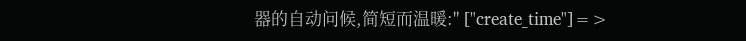器的自动问候,简短而温暖:" ["create_time"]=>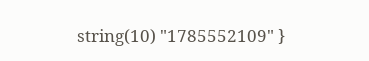string(10) "1785552109" }